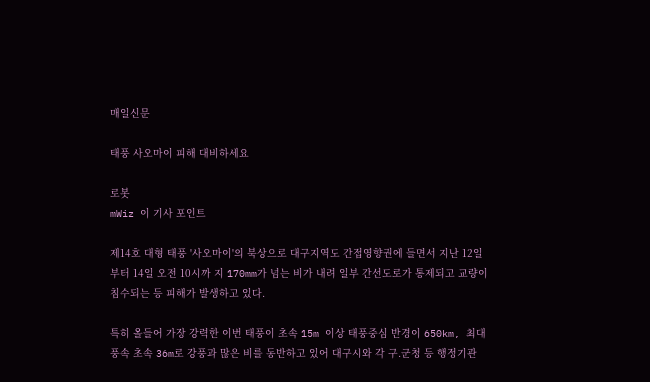매일신문

태풍 사오마이 피해 대비하세요

로봇
mWiz 이 기사 포인트

제14호 대형 태풍 '사오마이'의 북상으로 대구지역도 간접영향권에 들면서 지난 12일부터 14일 오전 10시까 지 170mm가 넘는 비가 내려 일부 간선도로가 통제되고 교량이 침수되는 등 피해가 발생하고 있다.

특히 올들어 가장 강력한 이번 태풍이 초속 15m 이상 태풍중심 반경이 650km, 최대풍속 초속 36m로 강풍과 많은 비를 동반하고 있어 대구시와 각 구.군청 등 행정기관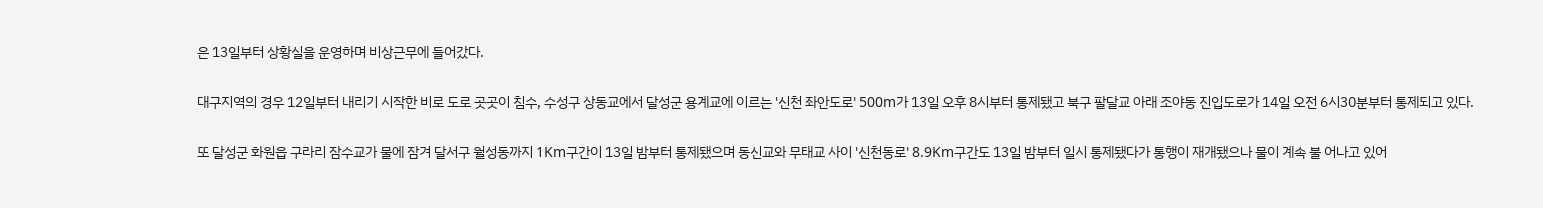은 13일부터 상황실을 운영하며 비상근무에 들어갔다.

대구지역의 경우 12일부터 내리기 시작한 비로 도로 곳곳이 침수, 수성구 상동교에서 달성군 용계교에 이르는 '신천 좌안도로' 500m가 13일 오후 8시부터 통제됐고 북구 팔달교 아래 조야동 진입도로가 14일 오전 6시30분부터 통제되고 있다.

또 달성군 화원읍 구라리 잠수교가 물에 잠겨 달서구 월성동까지 1Km구간이 13일 밤부터 통제됐으며 동신교와 무태교 사이 '신천동로' 8.9Km구간도 13일 밤부터 일시 통제됐다가 통행이 재개됐으나 물이 계속 불 어나고 있어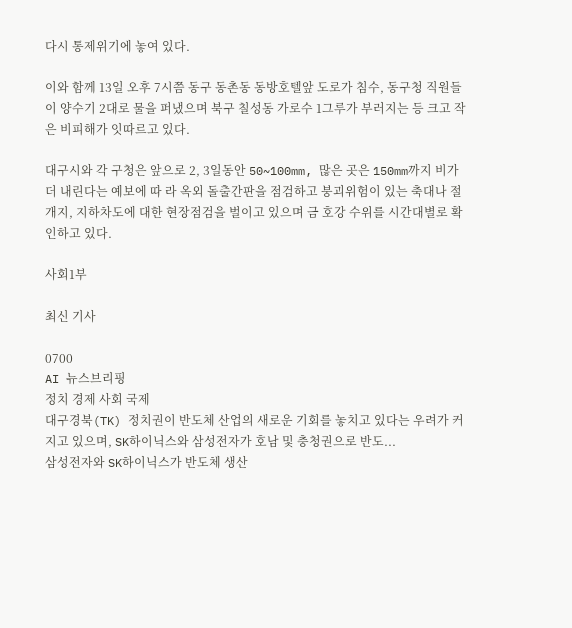다시 통제위기에 놓여 있다.

이와 함께 13일 오후 7시쯤 동구 동촌동 동방호텔앞 도로가 침수, 동구청 직원들이 양수기 2대로 물을 퍼냈으며 북구 칠성동 가로수 1그루가 부러지는 등 크고 작은 비피해가 잇따르고 있다.

대구시와 각 구청은 앞으로 2, 3일동안 50~100mm, 많은 곳은 150mm까지 비가 더 내린다는 예보에 따 라 옥외 돌출간판을 점검하고 붕괴위험이 있는 축대나 절개지, 지하차도에 대한 현장점검을 벌이고 있으며 금 호강 수위를 시간대별로 확인하고 있다.

사회1부

최신 기사

0700
AI 뉴스브리핑
정치 경제 사회 국제
대구경북(TK) 정치권이 반도체 산업의 새로운 기회를 놓치고 있다는 우려가 커지고 있으며, SK하이닉스와 삼성전자가 호남 및 충청권으로 반도...
삼성전자와 SK하이닉스가 반도체 생산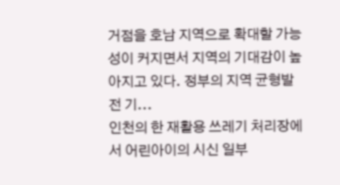거점을 호남 지역으로 확대할 가능성이 커지면서 지역의 기대감이 높아지고 있다. 정부의 지역 균형발전 기...
인천의 한 재활용 쓰레기 처리장에서 어린아이의 시신 일부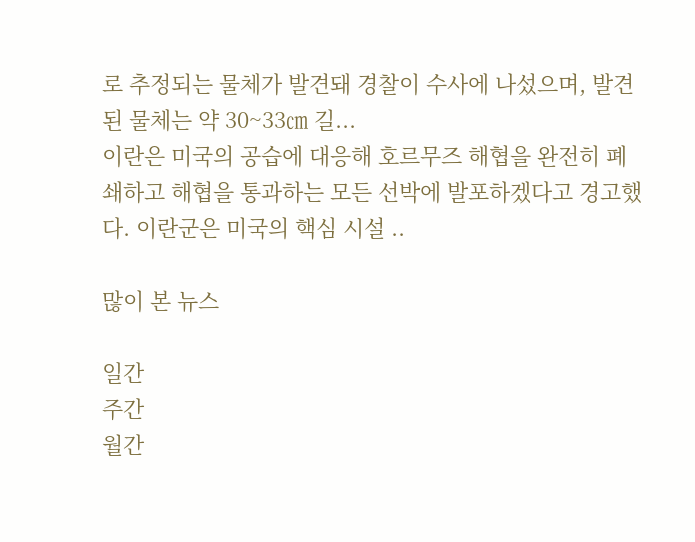로 추정되는 물체가 발견돼 경찰이 수사에 나섰으며, 발견된 물체는 약 30~33㎝ 길...
이란은 미국의 공습에 대응해 호르무즈 해협을 완전히 폐쇄하고 해협을 통과하는 모든 선박에 발포하겠다고 경고했다. 이란군은 미국의 핵심 시설 ..

많이 본 뉴스

일간
주간
월간